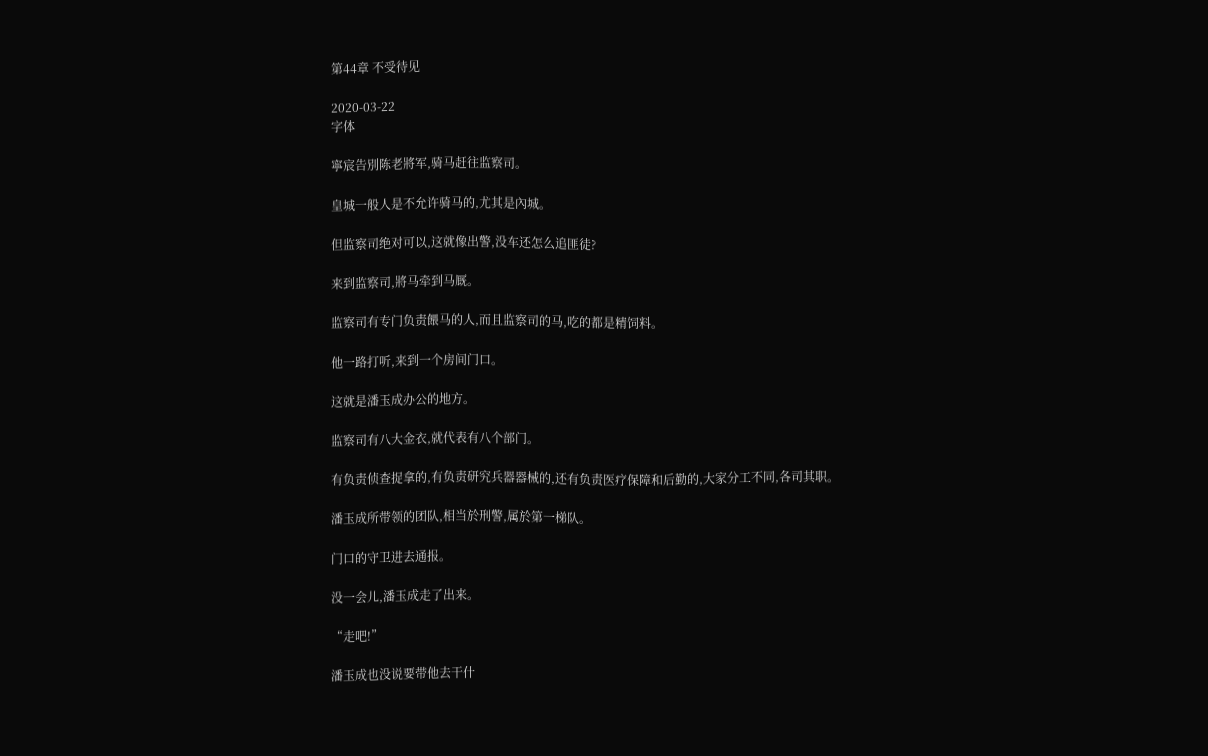第44章 不受待见

2020-03-22
字体

寧宸告別陈老將军,骑马赶往监察司。

皇城一般人是不允许骑马的,尤其是內城。

但监察司绝对可以,这就像出警,没车还怎么追匪徒?

来到监察司,將马牵到马厩。

监察司有专门负责餵马的人,而且监察司的马,吃的都是精饲料。

他一路打听,来到一个房间门口。

这就是潘玉成办公的地方。

监察司有八大金衣,就代表有八个部门。

有负责侦查捉拿的,有负责研究兵器器械的,还有负责医疗保障和后勤的,大家分工不同,各司其职。

潘玉成所带领的团队,相当於刑警,属於第一梯队。

门口的守卫进去通报。

没一会儿,潘玉成走了出来。

“走吧!”

潘玉成也没说要带他去干什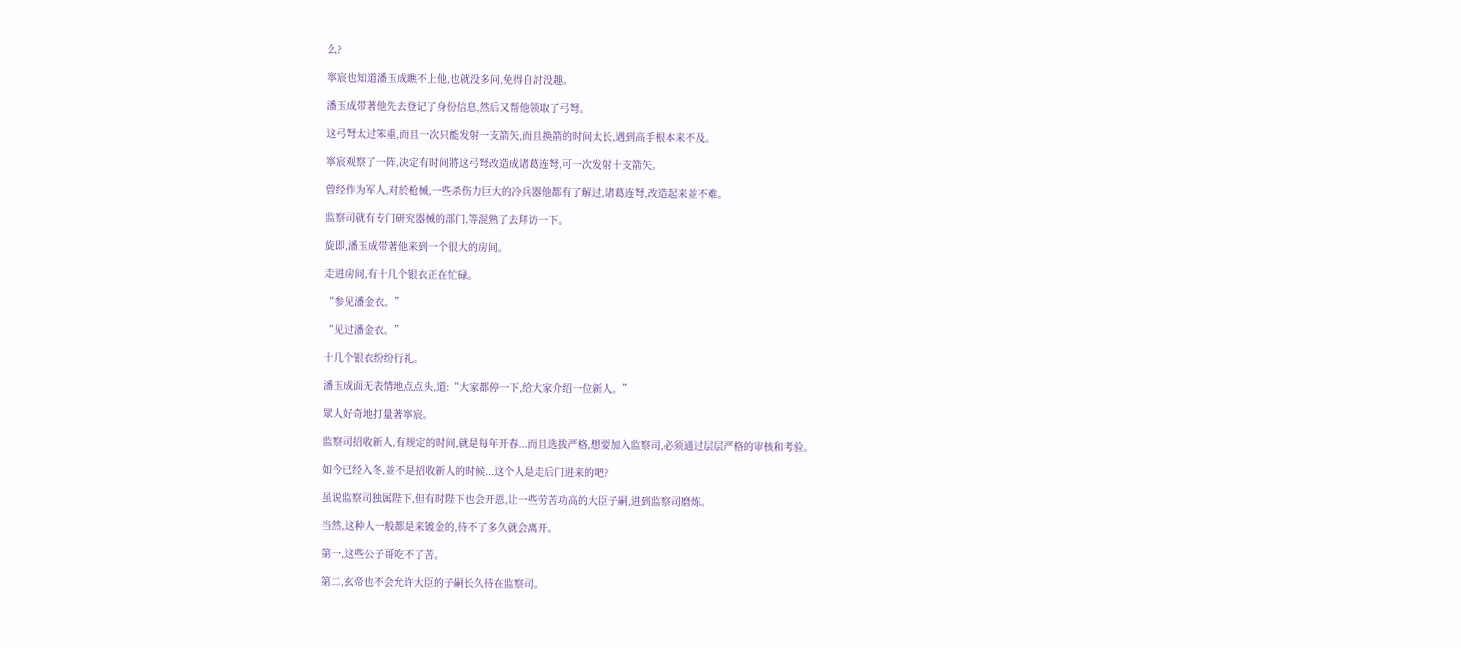么?

寧宸也知道潘玉成瞧不上他,也就没多问,免得自討没趣。

潘玉成带著他先去登记了身份信息,然后又帮他领取了弓弩。

这弓弩太过笨重,而且一次只能发射一支箭矢,而且换箭的时间太长,遇到高手根本来不及。

寧宸观察了一阵,决定有时间將这弓弩改造成诸葛连弩,可一次发射十支箭矢。

曾经作为军人,对於枪械,一些杀伤力巨大的冷兵器他都有了解过,诸葛连弩,改造起来並不难。

监察司就有专门研究器械的部门,等混熟了去拜访一下。

旋即,潘玉成带著他来到一个很大的房间。

走进房间,有十几个银衣正在忙碌。

“参见潘金衣。”

“见过潘金衣。”

十几个银衣纷纷行礼。

潘玉成面无表情地点点头,道:“大家都停一下,给大家介绍一位新人。”

眾人好奇地打量著寧宸。

监察司招收新人,有规定的时间,就是每年开春...而且选拔严格,想要加入监察司,必须通过层层严格的审核和考验。

如今已经入冬,並不是招收新人的时候...这个人是走后门进来的吧?

虽说监察司独属陛下,但有时陛下也会开恩,让一些劳苦功高的大臣子嗣,进到监察司磨炼。

当然,这种人一般都是来镀金的,待不了多久就会离开。

第一,这些公子哥吃不了苦。

第二,玄帝也不会允许大臣的子嗣长久待在监察司。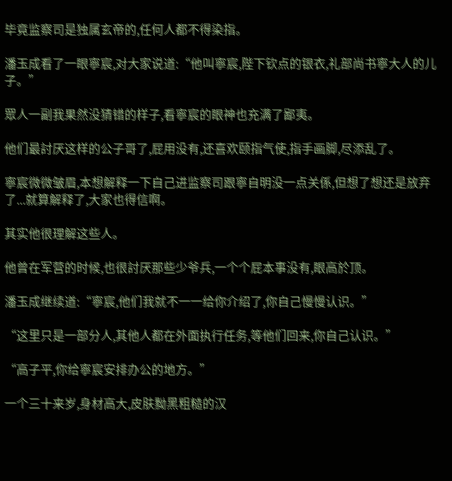毕竟监察司是独属玄帝的,任何人都不得染指。

潘玉成看了一眼寧宸,对大家说道:“他叫寧宸,陛下钦点的银衣,礼部尚书寧大人的儿子。”

眾人一副我果然没猜错的样子,看寧宸的眼神也充满了鄙夷。

他们最討厌这样的公子哥了,屁用没有,还喜欢颐指气使,指手画脚,尽添乱了。

寧宸微微皱眉,本想解释一下自己进监察司跟寧自明没一点关係,但想了想还是放弃了...就算解释了,大家也得信啊。

其实他很理解这些人。

他曾在军营的时候,也很討厌那些少爷兵,一个个屁本事没有,眼高於顶。

潘玉成继续道:“寧宸,他们我就不一一给你介绍了,你自己慢慢认识。”

“这里只是一部分人,其他人都在外面执行任务,等他们回来,你自己认识。”

“高子平,你给寧宸安排办公的地方。”

一个三十来岁,身材高大,皮肤黝黑粗糙的汉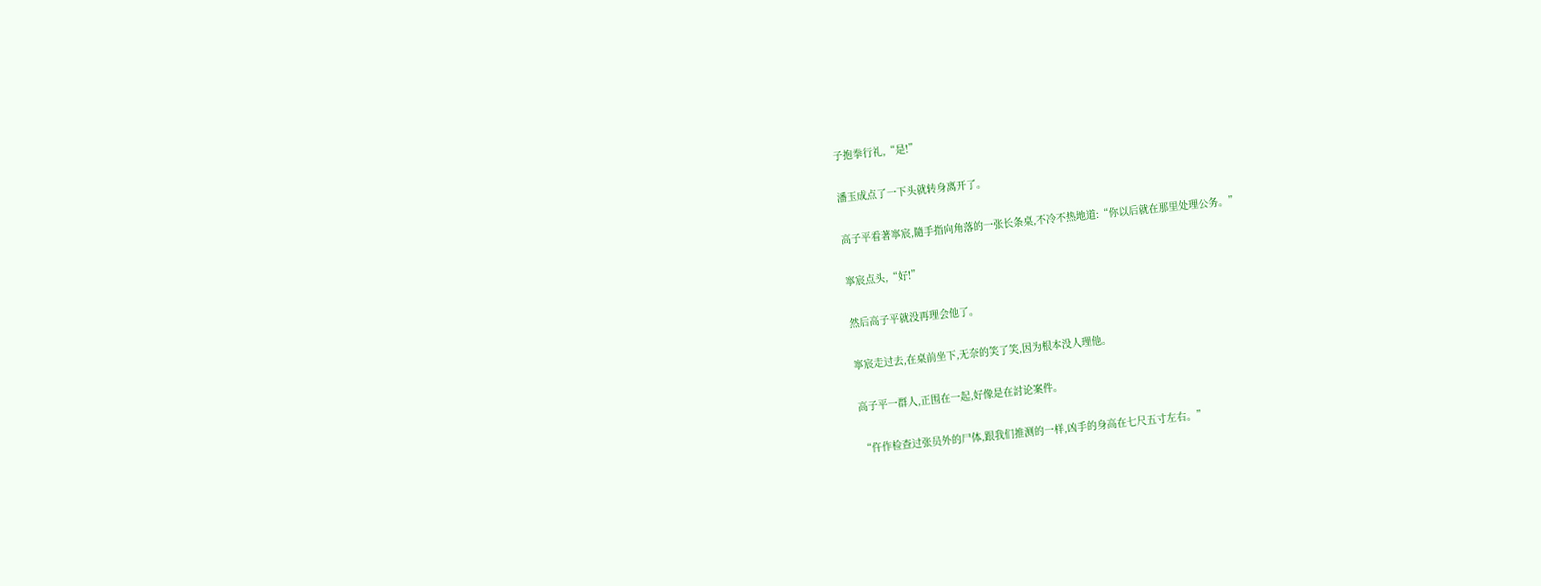子抱拳行礼,“是!”

潘玉成点了一下头就转身离开了。

高子平看著寧宸,隨手指向角落的一张长条桌,不冷不热地道:“你以后就在那里处理公务。”

寧宸点头,“好!”

然后高子平就没再理会他了。

寧宸走过去,在桌前坐下,无奈的笑了笑,因为根本没人理他。

高子平一群人,正围在一起,好像是在討论案件。

“仵作检查过张员外的尸体,跟我们推测的一样,凶手的身高在七尺五寸左右。”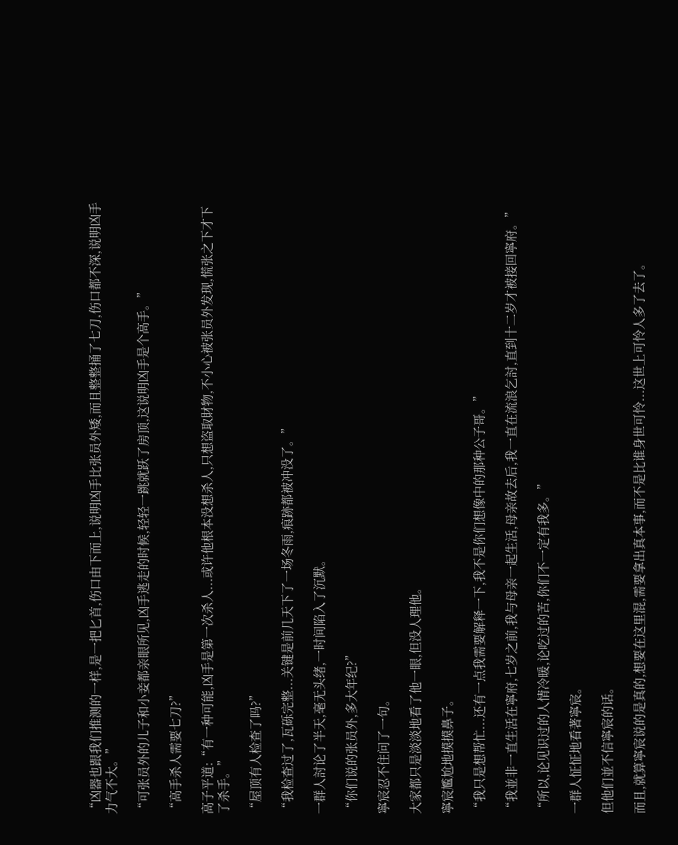“凶器也跟我们推测的一样,是一把匕首,伤口由下而上,说明凶手比张员外矮,而且整整捅了七刀,伤口都不深,说明凶手力气不大。”

“可张员外的儿子和小妾都亲眼所见,凶手逃走的时候,轻轻一跳就跃了房顶,这说明凶手是个高手。”

“高手杀人需要七刀?”

高子平道:“有一种可能,凶手是第一次杀人...或许他根本没想杀人,只想盗取財物,不小心被张员外发现,慌张之下才下了杀手。”

“屋顶有人检查了吗?”

“我检查过了,瓦砾完整...关键是前几天下了一场冬雨,痕跡都被冲没了。”

一群人討论了半天,毫无头绪,一时间陷入了沉默。

“你们说的张员外,多大年纪?”

寧宸忍不住问了一句。

大家都只是淡淡地看了他一眼,但没人理他。

寧宸尷尬地摸摸鼻子。

“我只是想帮忙...还有一点我需要解释一下,我不是你们想像中的那种公子哥。”

“我並非一直生活在寧府,七岁之前,我与母亲一起生活,母亲故去后,我一直在流浪乞討,直到十二岁才被接回寧府。”

“所以,论见识过的人情冷暖,论吃过的苦,你们不一定有我多。”

一群人怔怔地看著寧宸。

但他们並不信寧宸的话。

而且,就算寧宸说的是真的,想要在这里混,需要拿出真本事,而不是比谁身世可怜...这世上可怜人多了去了。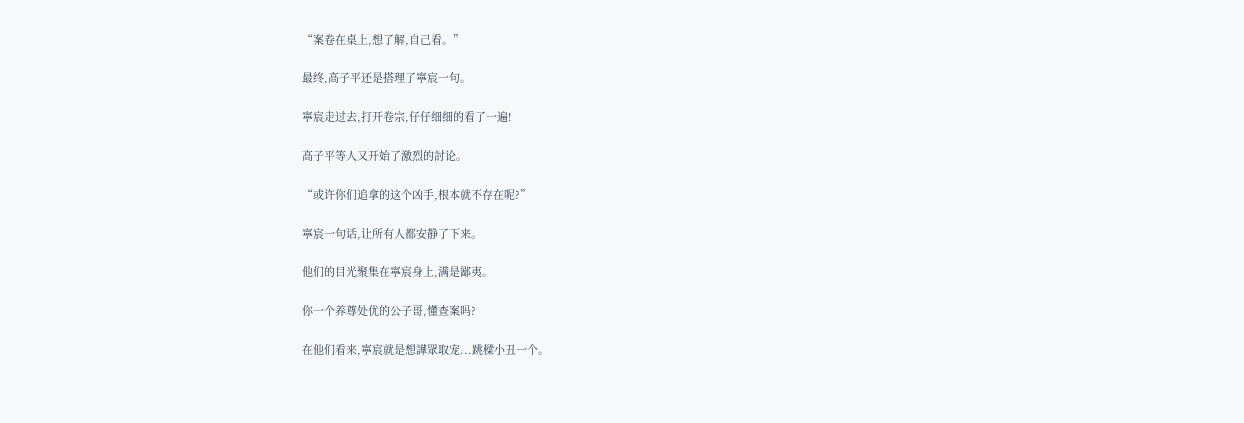“案卷在桌上,想了解,自己看。”

最终,高子平还是搭理了寧宸一句。

寧宸走过去,打开卷宗,仔仔细细的看了一遍!

高子平等人又开始了激烈的討论。

“或许你们追拿的这个凶手,根本就不存在呢?”

寧宸一句话,让所有人都安静了下来。

他们的目光聚集在寧宸身上,满是鄙夷。

你一个养尊处优的公子哥,懂查案吗?

在他们看来,寧宸就是想譁眾取宠...跳樑小丑一个。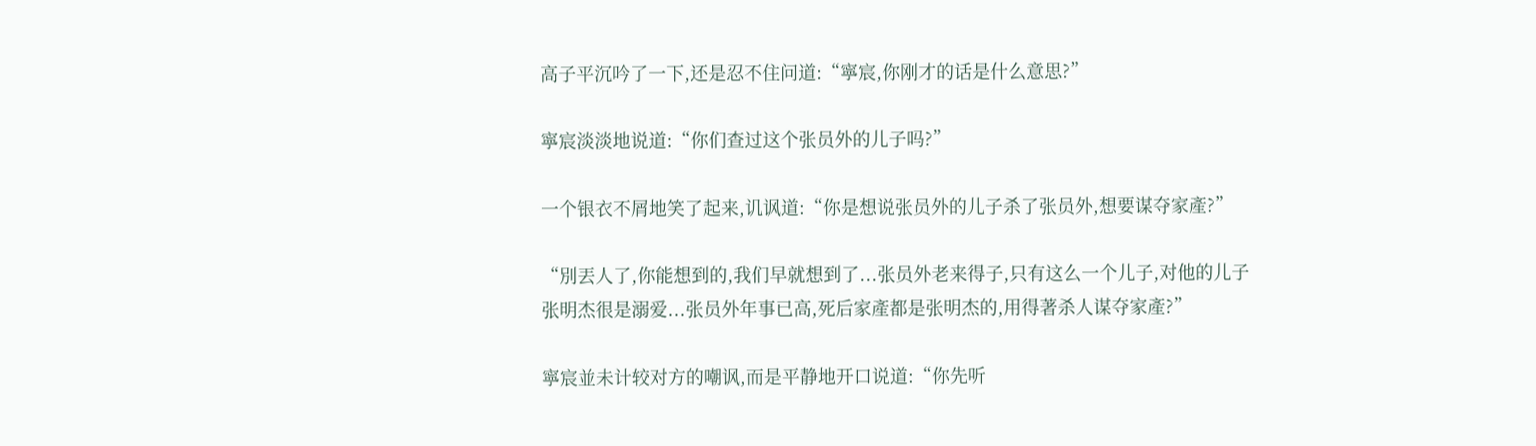高子平沉吟了一下,还是忍不住问道:“寧宸,你刚才的话是什么意思?”

寧宸淡淡地说道:“你们查过这个张员外的儿子吗?”

一个银衣不屑地笑了起来,讥讽道:“你是想说张员外的儿子杀了张员外,想要谋夺家產?”

“別丟人了,你能想到的,我们早就想到了...张员外老来得子,只有这么一个儿子,对他的儿子张明杰很是溺爱...张员外年事已高,死后家產都是张明杰的,用得著杀人谋夺家產?”

寧宸並未计较对方的嘲讽,而是平静地开口说道:“你先听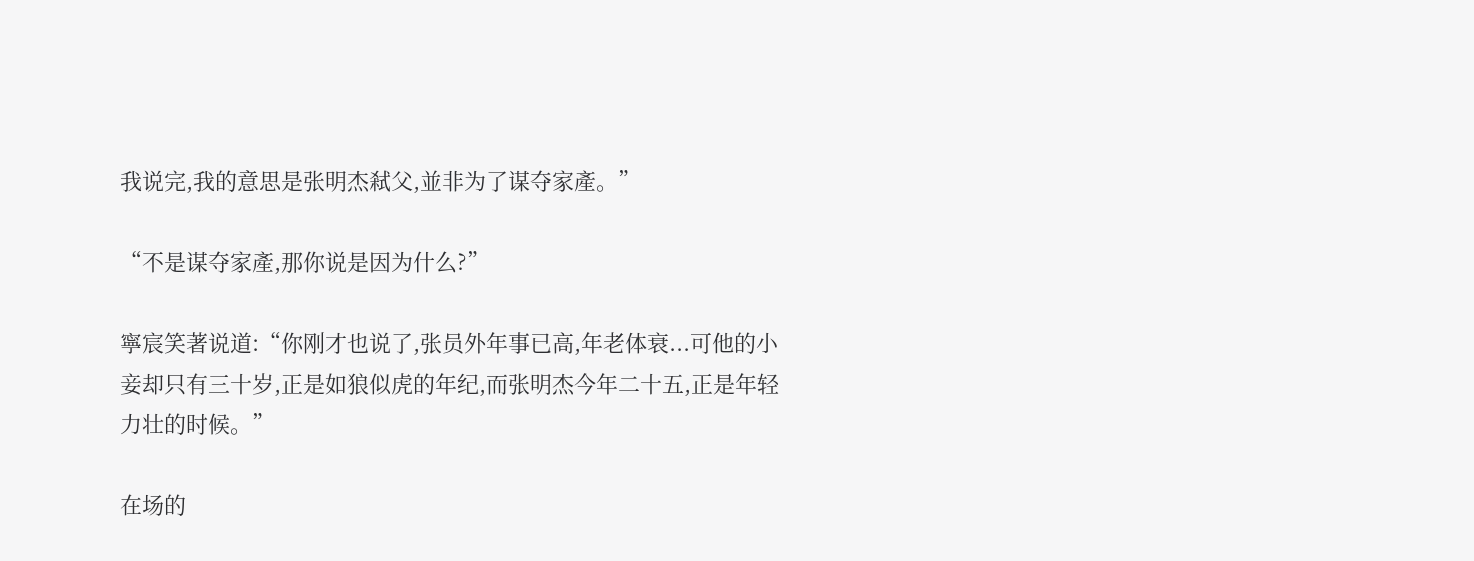我说完,我的意思是张明杰弒父,並非为了谋夺家產。”

“不是谋夺家產,那你说是因为什么?”

寧宸笑著说道:“你刚才也说了,张员外年事已高,年老体衰...可他的小妾却只有三十岁,正是如狼似虎的年纪,而张明杰今年二十五,正是年轻力壮的时候。”

在场的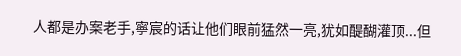人都是办案老手,寧宸的话让他们眼前猛然一亮,犹如醍醐灌顶...但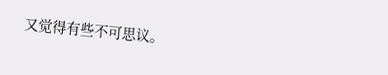又觉得有些不可思议。